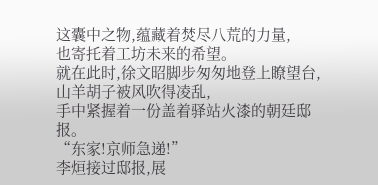这囊中之物,蕴藏着焚尽八荒的力量,
也寄托着工坊未来的希望。
就在此时,徐文昭脚步匆匆地登上瞭望台,
山羊胡子被风吹得凌乱,
手中紧握着一份盖着驿站火漆的朝廷邸报。
“东家!京师急递!”
李烜接过邸报,展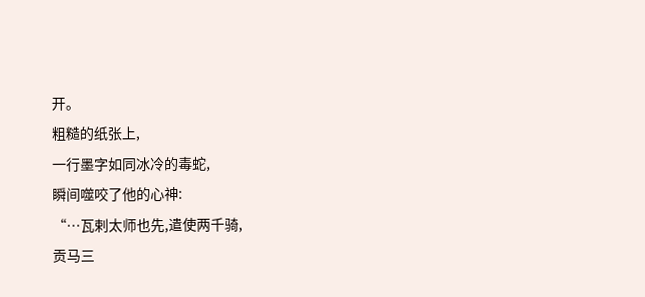开。
粗糙的纸张上,
一行墨字如同冰冷的毒蛇,
瞬间噬咬了他的心神:
“…瓦剌太师也先,遣使两千骑,
贡马三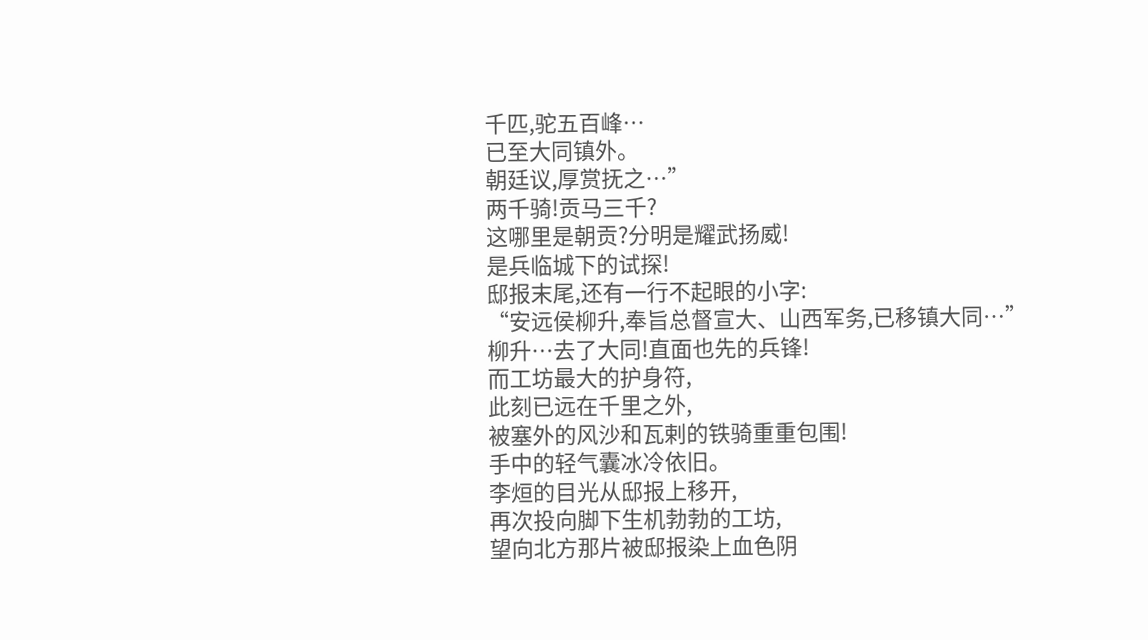千匹,驼五百峰…
已至大同镇外。
朝廷议,厚赏抚之…”
两千骑!贡马三千?
这哪里是朝贡?分明是耀武扬威!
是兵临城下的试探!
邸报末尾,还有一行不起眼的小字:
“安远侯柳升,奉旨总督宣大、山西军务,已移镇大同…”
柳升…去了大同!直面也先的兵锋!
而工坊最大的护身符,
此刻已远在千里之外,
被塞外的风沙和瓦剌的铁骑重重包围!
手中的轻气囊冰冷依旧。
李烜的目光从邸报上移开,
再次投向脚下生机勃勃的工坊,
望向北方那片被邸报染上血色阴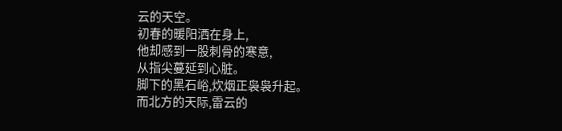云的天空。
初春的暖阳洒在身上,
他却感到一股刺骨的寒意,
从指尖蔓延到心脏。
脚下的黑石峪,炊烟正袅袅升起。
而北方的天际,雷云的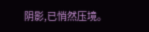阴影,已悄然压境。